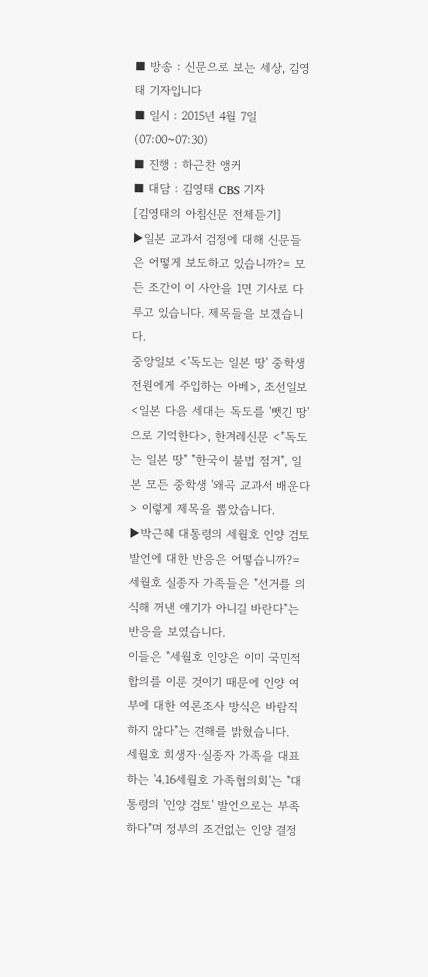■ 방송 : 신문으로 보는 세상, 김영태 기자입니다
■ 일시 : 2015년 4월 7일(07:00~07:30)
■ 진행 : 하근찬 앵커
■ 대담 : 김영태 CBS 기자
[김영태의 아침신문 전체듣기]
▶일본 교과서 검정에 대해 신문들은 어떻게 보도하고 있습니까?= 모든 조간이 이 사안을 1면 기사로 다루고 있습니다. 제목들을 보겠습니다.
중앙일보 <'독도는 일본 땅' 중학생 전원에게 주입하는 아베>, 조선일보 <일본 다음 세대는 독도를 '뺏긴 땅'으로 기억한다>, 한겨레신문 <"독도는 일본 땅" "한국이 불법 점거", 일본 모든 중학생 '왜곡 교과서 배운다> 이렇게 제목을 뽑았습니다.
▶박근혜 대통령의 세월호 인양 검토 발언에 대한 반응은 어떻습니까?= 세월호 실종자 가족들은 "선거를 의식해 꺼낸 얘기가 아니길 바란다"는 반응을 보였습니다.
이들은 "세월호 인양은 이미 국민적 합의를 이룬 것이기 때문에 인양 여부에 대한 여론조사 방식은 바람직하지 않다"는 견해를 밝혔습니다.
세월호 희생자·실종자 가족을 대표하는 '4.16세월호 가족협의회'는 "대통령의 '인양 검토' 발언으로는 부족하다"며 정부의 조건없는 인양 결정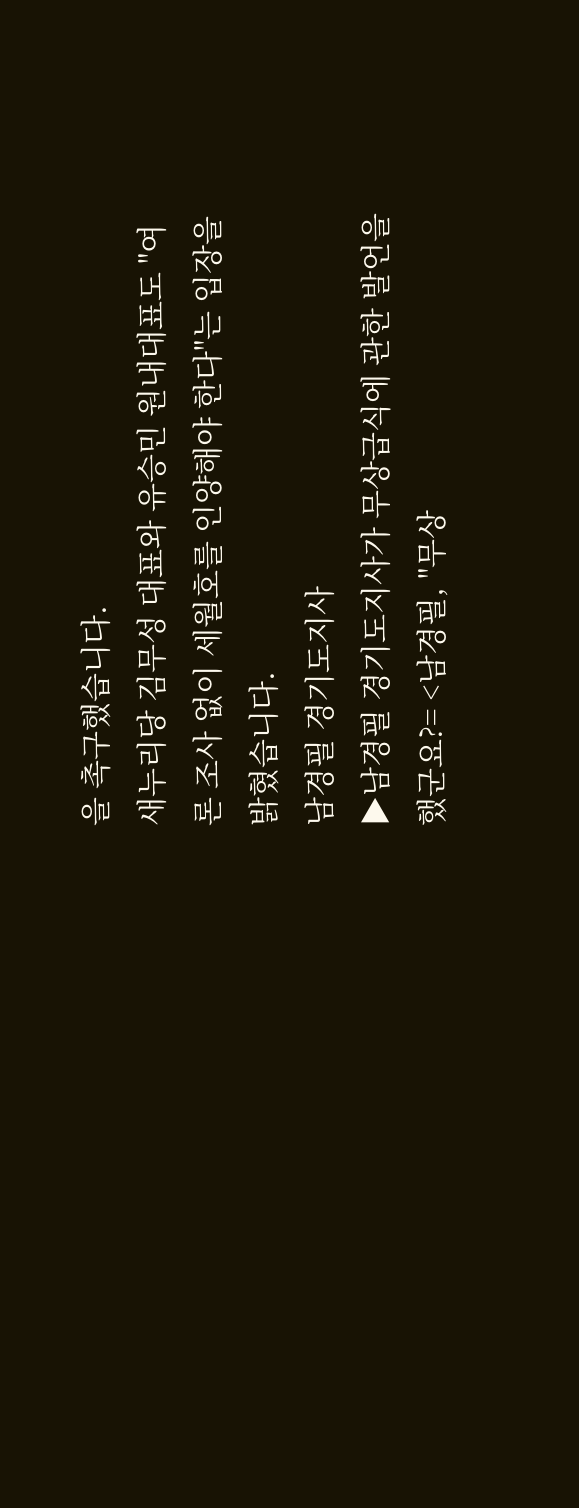을 촉구했습니다.
새누리당 김무성 대표와 유승민 원내대표도 "여론 조사 없이 세월호를 인양해야 한다"는 입장을 밝혔습니다.
남경필 경기도지사
▶남경필 경기도지사가 무상급식에 관한 발언을 했군요?= <남경필, "무상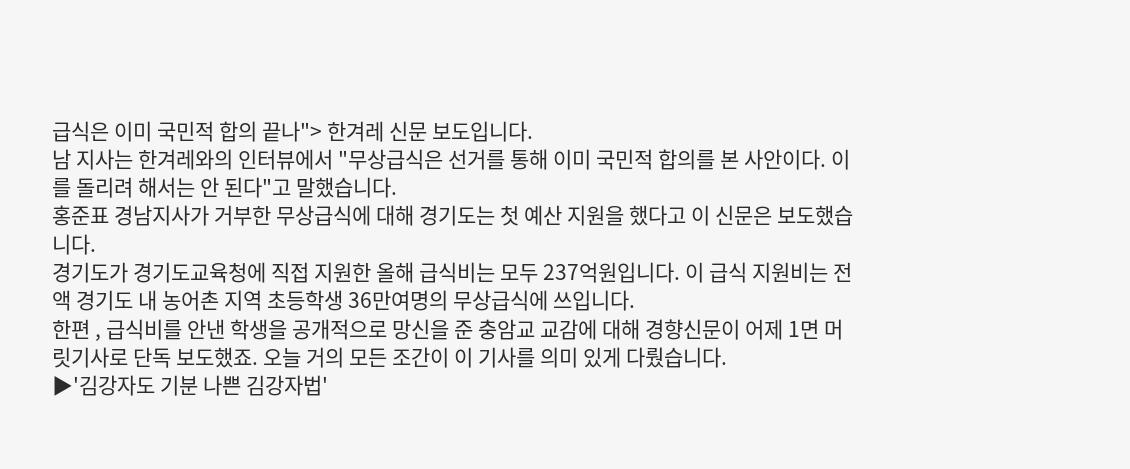급식은 이미 국민적 합의 끝나"> 한겨레 신문 보도입니다.
남 지사는 한겨레와의 인터뷰에서 "무상급식은 선거를 통해 이미 국민적 합의를 본 사안이다. 이를 돌리려 해서는 안 된다"고 말했습니다.
홍준표 경남지사가 거부한 무상급식에 대해 경기도는 첫 예산 지원을 했다고 이 신문은 보도했습니다.
경기도가 경기도교육청에 직접 지원한 올해 급식비는 모두 237억원입니다. 이 급식 지원비는 전액 경기도 내 농어촌 지역 초등학생 36만여명의 무상급식에 쓰입니다.
한편 , 급식비를 안낸 학생을 공개적으로 망신을 준 충암교 교감에 대해 경향신문이 어제 1면 머릿기사로 단독 보도했죠. 오늘 거의 모든 조간이 이 기사를 의미 있게 다뤘습니다.
▶'김강자도 기분 나쁜 김강자법'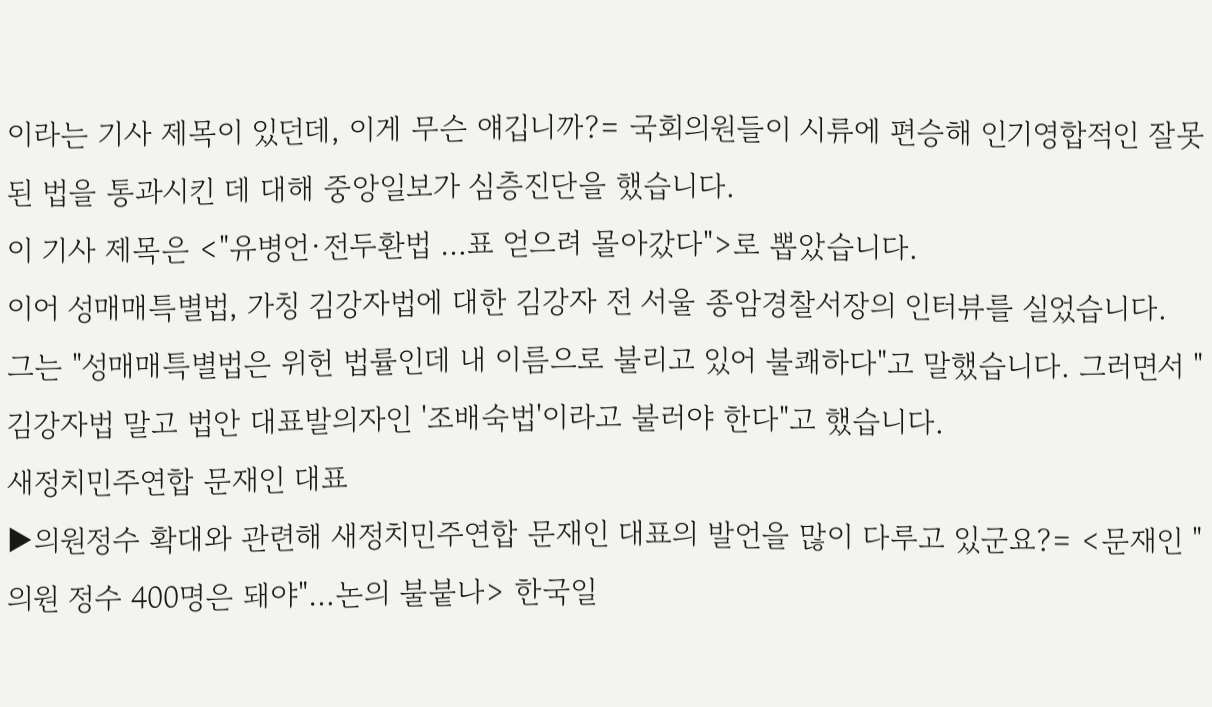이라는 기사 제목이 있던데, 이게 무슨 얘깁니까?= 국회의원들이 시류에 편승해 인기영합적인 잘못된 법을 통과시킨 데 대해 중앙일보가 심층진단을 했습니다.
이 기사 제목은 <"유병언·전두환법 …표 얻으려 몰아갔다">로 뽑았습니다.
이어 성매매특별법, 가칭 김강자법에 대한 김강자 전 서울 종암경찰서장의 인터뷰를 실었습니다.
그는 "성매매특별법은 위헌 법률인데 내 이름으로 불리고 있어 불쾌하다"고 말했습니다. 그러면서 "김강자법 말고 법안 대표발의자인 '조배숙법'이라고 불러야 한다"고 했습니다.
새정치민주연합 문재인 대표
▶의원정수 확대와 관련해 새정치민주연합 문재인 대표의 발언을 많이 다루고 있군요?= <문재인 "의원 정수 400명은 돼야"…논의 불붙나> 한국일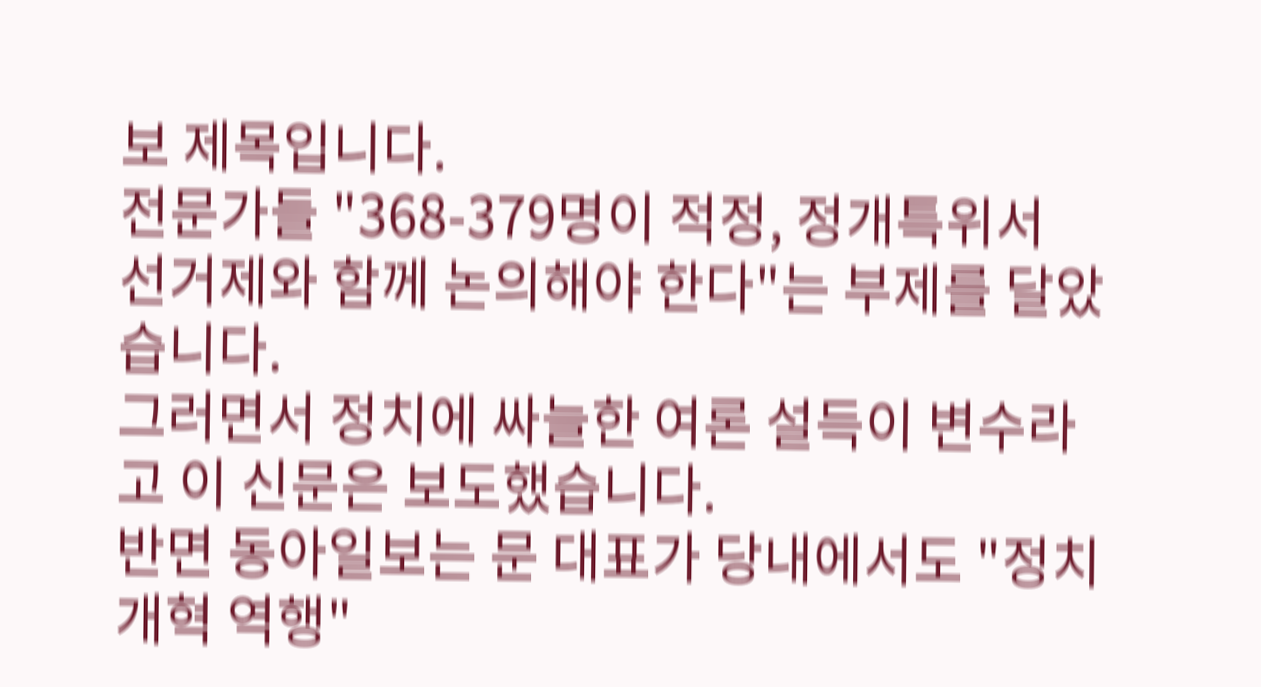보 제목입니다.
전문가들 "368-379명이 적정, 정개특위서 선거제와 함께 논의해야 한다"는 부제를 달았습니다.
그러면서 정치에 싸늘한 여론 설득이 변수라고 이 신문은 보도했습니다.
반면 동아일보는 문 대표가 당내에서도 "정치개혁 역행"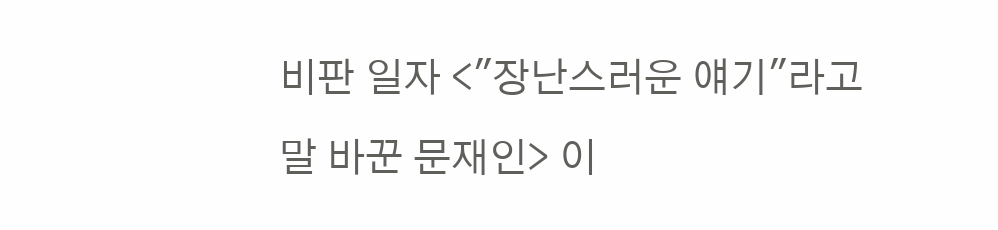비판 일자 <"장난스러운 얘기"라고 말 바꾼 문재인> 이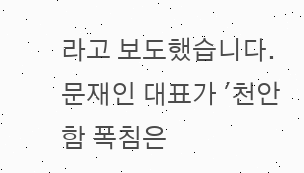라고 보도했습니다.
문재인 대표가 '천안함 폭침은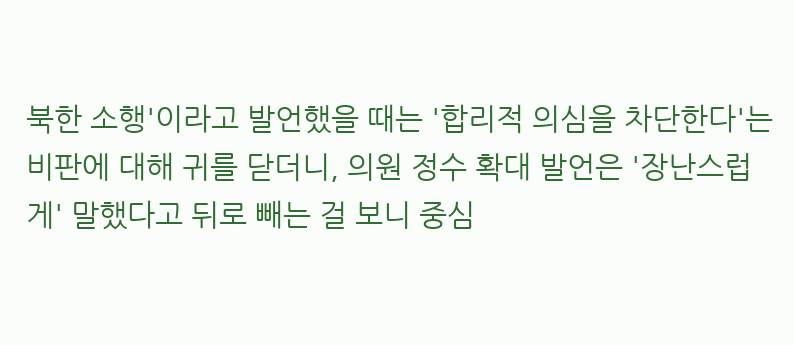북한 소행'이라고 발언했을 때는 '합리적 의심을 차단한다'는 비판에 대해 귀를 닫더니, 의원 정수 확대 발언은 '장난스럽게' 말했다고 뒤로 빼는 걸 보니 중심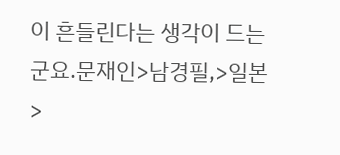이 흔들린다는 생각이 드는군요.문재인>남경필,>일본>